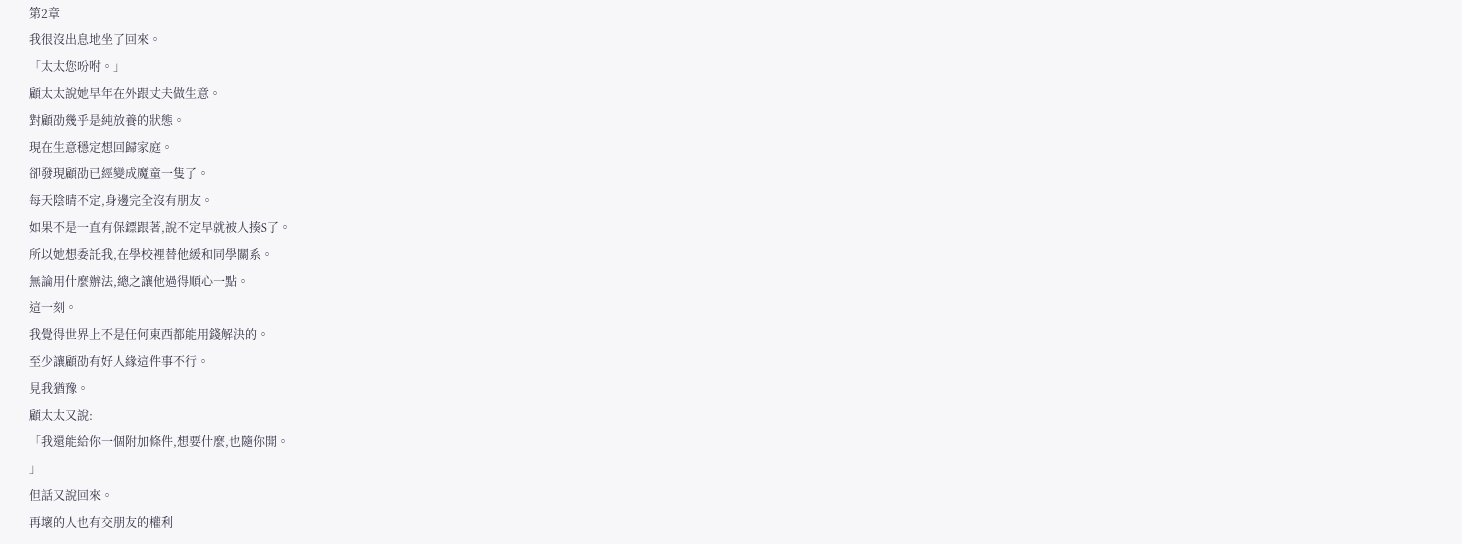第2章
我很沒出息地坐了回來。
「太太您吩咐。」
顧太太說她早年在外跟丈夫做生意。
對顧劭幾乎是純放養的狀態。
現在生意穩定想回歸家庭。
卻發現顧劭已經變成魔童一隻了。
每天陰晴不定,身邊完全沒有朋友。
如果不是一直有保鏢跟著,說不定早就被人揍S了。
所以她想委託我,在學校裡替他緩和同學關系。
無論用什麼辦法,總之讓他過得順心一點。
這一刻。
我覺得世界上不是任何東西都能用錢解決的。
至少讓顧劭有好人緣這件事不行。
見我猶豫。
顧太太又說:
「我還能給你一個附加條件,想要什麼,也隨你開。
」
但話又說回來。
再壞的人也有交朋友的權利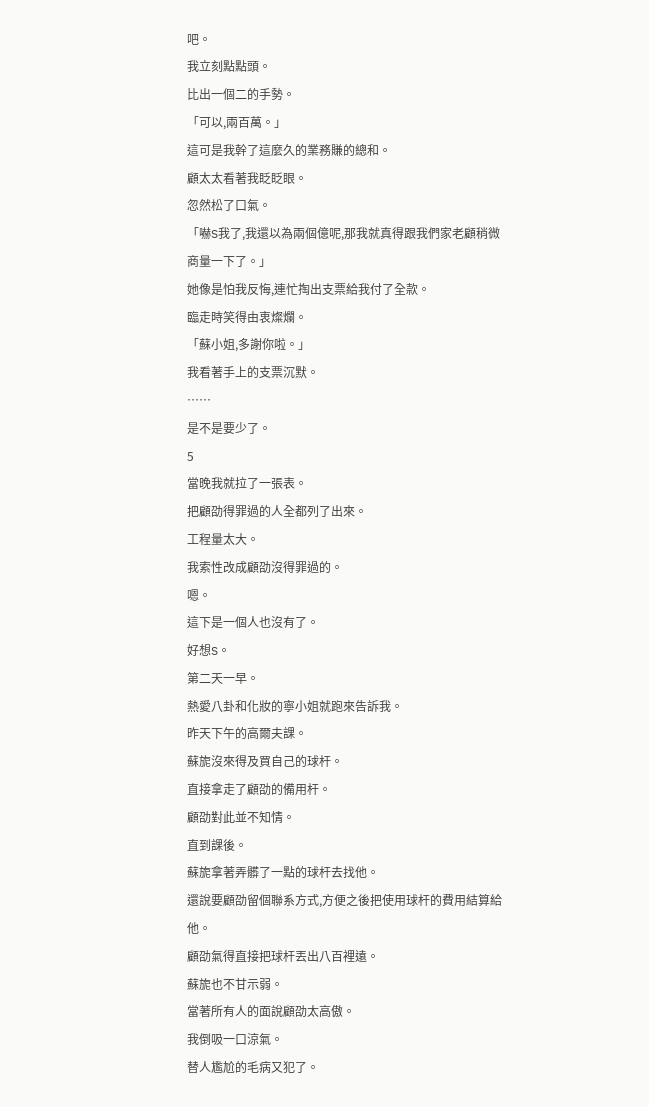吧。
我立刻點點頭。
比出一個二的手勢。
「可以,兩百萬。」
這可是我幹了這麼久的業務賺的總和。
顧太太看著我眨眨眼。
忽然松了口氣。
「嚇S我了,我還以為兩個億呢,那我就真得跟我們家老顧稍微商量一下了。」
她像是怕我反悔,連忙掏出支票給我付了全款。
臨走時笑得由衷燦爛。
「蘇小姐,多謝你啦。」
我看著手上的支票沉默。
……
是不是要少了。
5
當晚我就拉了一張表。
把顧劭得罪過的人全都列了出來。
工程量太大。
我索性改成顧劭沒得罪過的。
嗯。
這下是一個人也沒有了。
好想S。
第二天一早。
熱愛八卦和化妝的寧小姐就跑來告訴我。
昨天下午的高爾夫課。
蘇旎沒來得及買自己的球杆。
直接拿走了顧劭的備用杆。
顧劭對此並不知情。
直到課後。
蘇旎拿著弄髒了一點的球杆去找他。
還說要顧劭留個聯系方式,方便之後把使用球杆的費用結算給他。
顧劭氣得直接把球杆丟出八百裡遠。
蘇旎也不甘示弱。
當著所有人的面說顧劭太高傲。
我倒吸一口涼氣。
替人尷尬的毛病又犯了。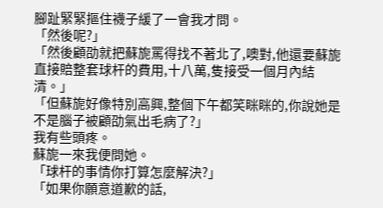腳趾緊緊摳住襪子緩了一會我才問。
「然後呢?」
「然後顧劭就把蘇旎罵得找不著北了,噢對,他還要蘇旎直接賠整套球杆的費用,十八萬,隻接受一個月內結清。」
「但蘇旎好像特別高興,整個下午都笑眯眯的,你說她是不是腦子被顧劭氣出毛病了?」
我有些頭疼。
蘇旎一來我便問她。
「球杆的事情你打算怎麼解決?」
「如果你願意道歉的話,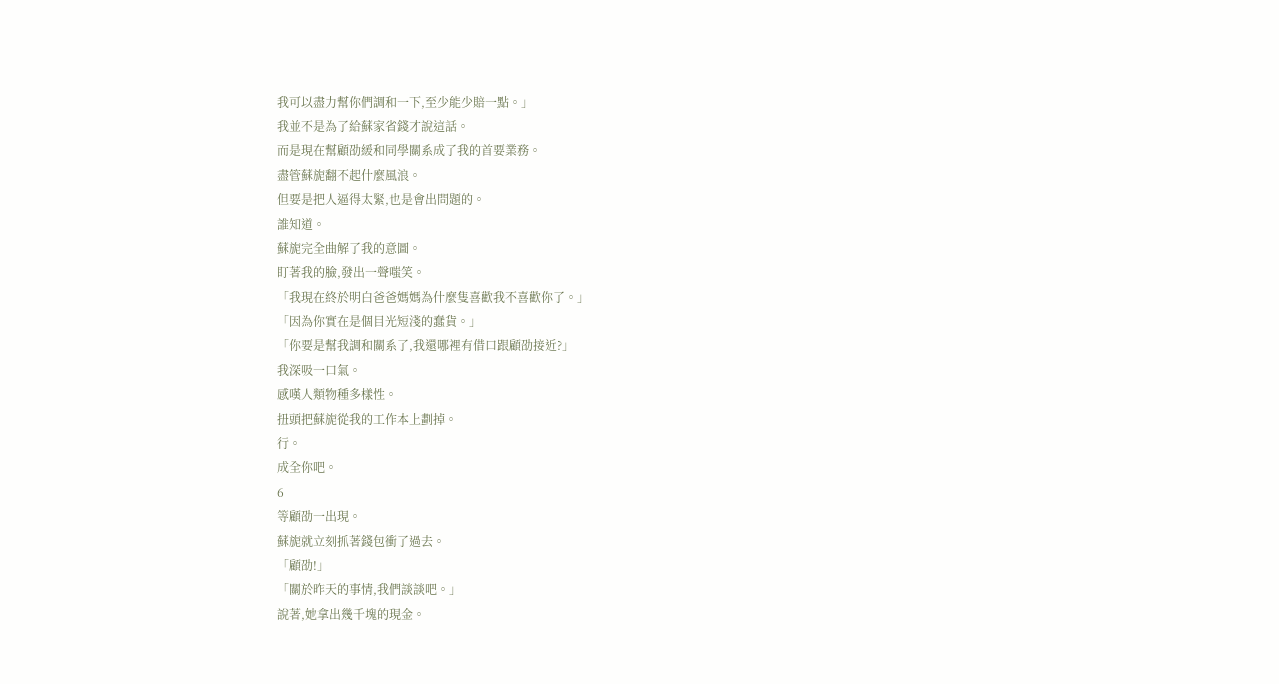我可以盡力幫你們調和一下,至少能少賠一點。」
我並不是為了給蘇家省錢才說這話。
而是現在幫顧劭緩和同學關系成了我的首要業務。
盡管蘇旎翻不起什麼風浪。
但要是把人逼得太緊,也是會出問題的。
誰知道。
蘇旎完全曲解了我的意圖。
盯著我的臉,發出一聲嗤笑。
「我現在終於明白爸爸媽媽為什麼隻喜歡我不喜歡你了。」
「因為你實在是個目光短淺的蠢貨。」
「你要是幫我調和關系了,我還哪裡有借口跟顧劭接近?」
我深吸一口氣。
感嘆人類物種多樣性。
扭頭把蘇旎從我的工作本上劃掉。
行。
成全你吧。
6
等顧劭一出現。
蘇旎就立刻抓著錢包衝了過去。
「顧劭!」
「關於昨天的事情,我們談談吧。」
說著,她拿出幾千塊的現金。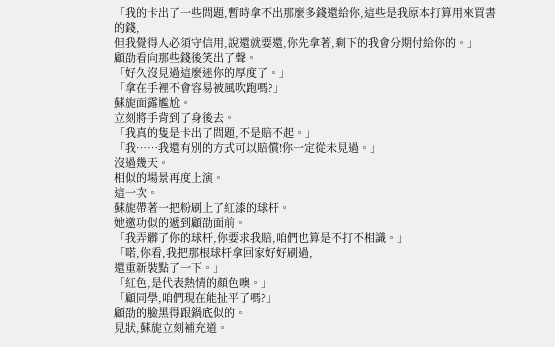「我的卡出了一些問題,暫時拿不出那麼多錢還給你,這些是我原本打算用來買書的錢,
但我覺得人必須守信用,說還就要還,你先拿著,剩下的我會分期付給你的。」
顧劭看向那些錢後笑出了聲。
「好久沒見過這麼迷你的厚度了。」
「拿在手裡不會容易被風吹跑嗎?」
蘇旎面露尷尬。
立刻將手背到了身後去。
「我真的隻是卡出了問題,不是賠不起。」
「我……我還有別的方式可以賠償!你一定從未見過。」
沒過幾天。
相似的場景再度上演。
這一次。
蘇旎帶著一把粉刷上了紅漆的球杆。
她邀功似的遞到顧劭面前。
「我弄髒了你的球杆,你要求我賠,咱們也算是不打不相識。」
「喏,你看,我把那根球杆拿回家好好刷過,
還重新裝點了一下。」
「紅色,是代表熱情的顏色噢。」
「顧同學,咱們現在能扯平了嗎?」
顧劭的臉黑得跟鍋底似的。
見狀,蘇旎立刻補充道。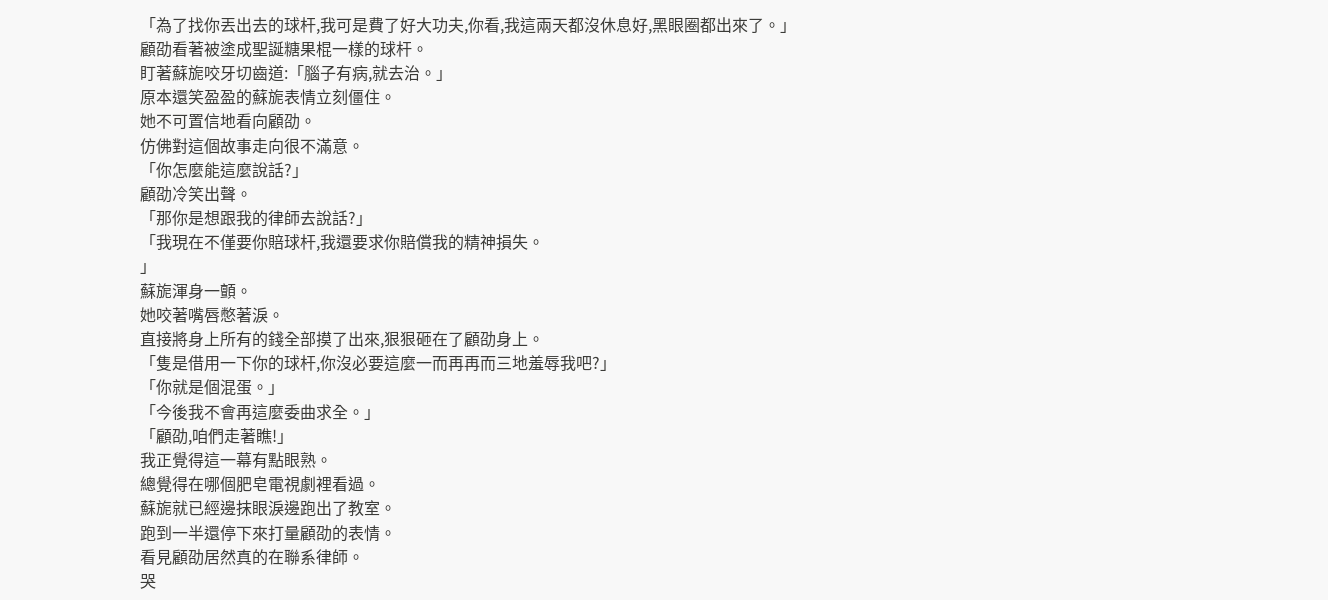「為了找你丟出去的球杆,我可是費了好大功夫,你看,我這兩天都沒休息好,黑眼圈都出來了。」
顧劭看著被塗成聖誕糖果棍一樣的球杆。
盯著蘇旎咬牙切齒道:「腦子有病,就去治。」
原本還笑盈盈的蘇旎表情立刻僵住。
她不可置信地看向顧劭。
仿佛對這個故事走向很不滿意。
「你怎麼能這麼說話?」
顧劭冷笑出聲。
「那你是想跟我的律師去說話?」
「我現在不僅要你賠球杆,我還要求你賠償我的精神損失。
」
蘇旎渾身一顫。
她咬著嘴唇憋著淚。
直接將身上所有的錢全部摸了出來,狠狠砸在了顧劭身上。
「隻是借用一下你的球杆,你沒必要這麼一而再再而三地羞辱我吧?」
「你就是個混蛋。」
「今後我不會再這麼委曲求全。」
「顧劭,咱們走著瞧!」
我正覺得這一幕有點眼熟。
總覺得在哪個肥皂電視劇裡看過。
蘇旎就已經邊抹眼淚邊跑出了教室。
跑到一半還停下來打量顧劭的表情。
看見顧劭居然真的在聯系律師。
哭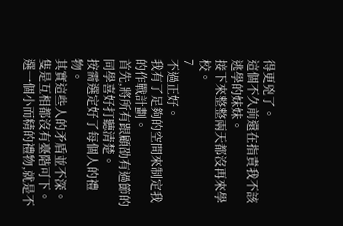得更兇了。
這個不久前還在指責我不該逃學的妹妹。
接下來整整兩天都沒再來學校。
7
不過正好。
我有了足夠的空間來制定我的作戰計劃。
首先,將所有跟顧劭有過節的同學喜好打聽清楚。
按需選定好了每個人的禮物。
其實這些人的矛盾並不深。
隻是互相都沒有臺階可下。
選一個小而精的禮物,就是不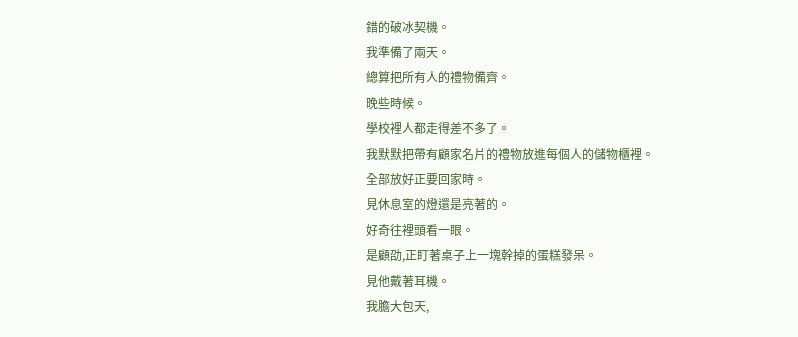錯的破冰契機。
我準備了兩天。
總算把所有人的禮物備齊。
晚些時候。
學校裡人都走得差不多了。
我默默把帶有顧家名片的禮物放進每個人的儲物櫃裡。
全部放好正要回家時。
見休息室的燈還是亮著的。
好奇往裡頭看一眼。
是顧劭,正盯著桌子上一塊幹掉的蛋糕發呆。
見他戴著耳機。
我膽大包天,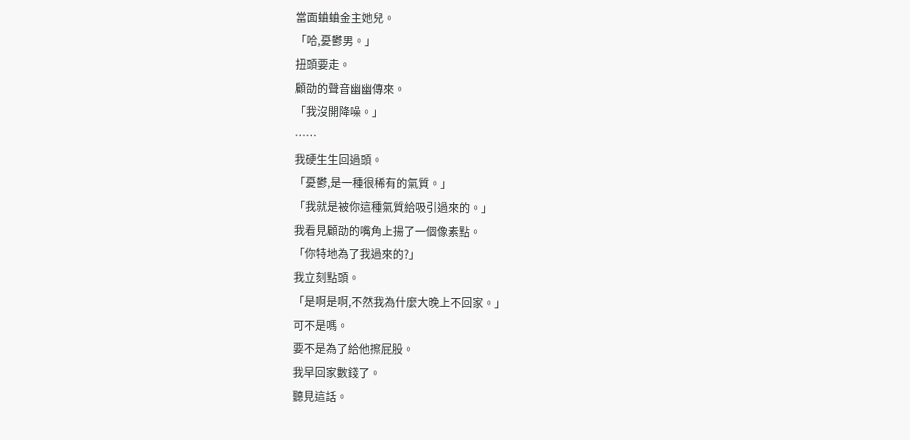當面蛐蛐金主她兒。
「哈,憂鬱男。」
扭頭要走。
顧劭的聲音幽幽傳來。
「我沒開降噪。」
……
我硬生生回過頭。
「憂鬱,是一種很稀有的氣質。」
「我就是被你這種氣質給吸引過來的。」
我看見顧劭的嘴角上揚了一個像素點。
「你特地為了我過來的?」
我立刻點頭。
「是啊是啊,不然我為什麼大晚上不回家。」
可不是嗎。
要不是為了給他擦屁股。
我早回家數錢了。
聽見這話。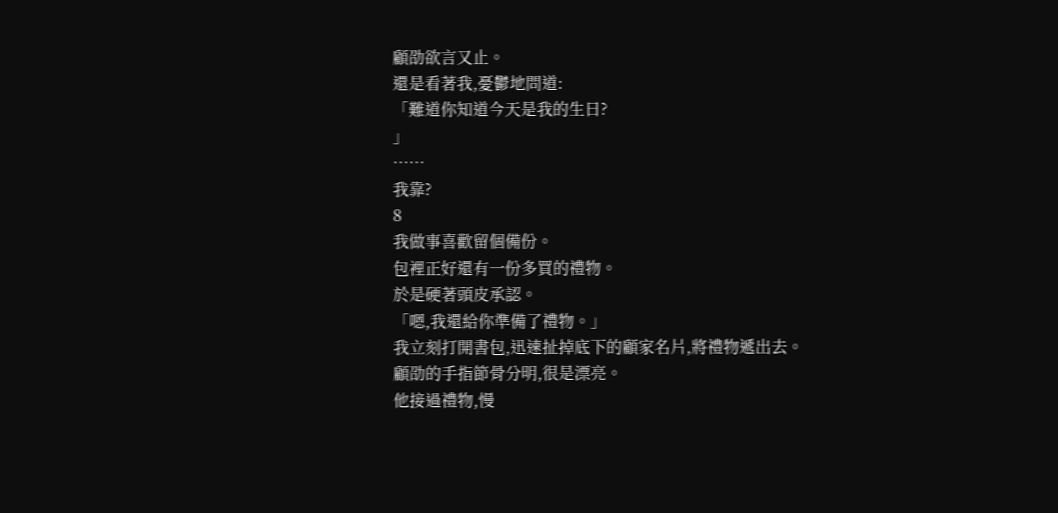顧劭欲言又止。
還是看著我,憂鬱地問道:
「難道你知道今天是我的生日?
」
……
我靠?
8
我做事喜歡留個備份。
包裡正好還有一份多買的禮物。
於是硬著頭皮承認。
「嗯,我還給你準備了禮物。」
我立刻打開書包,迅速扯掉底下的顧家名片,將禮物遞出去。
顧劭的手指節骨分明,很是漂亮。
他接過禮物,慢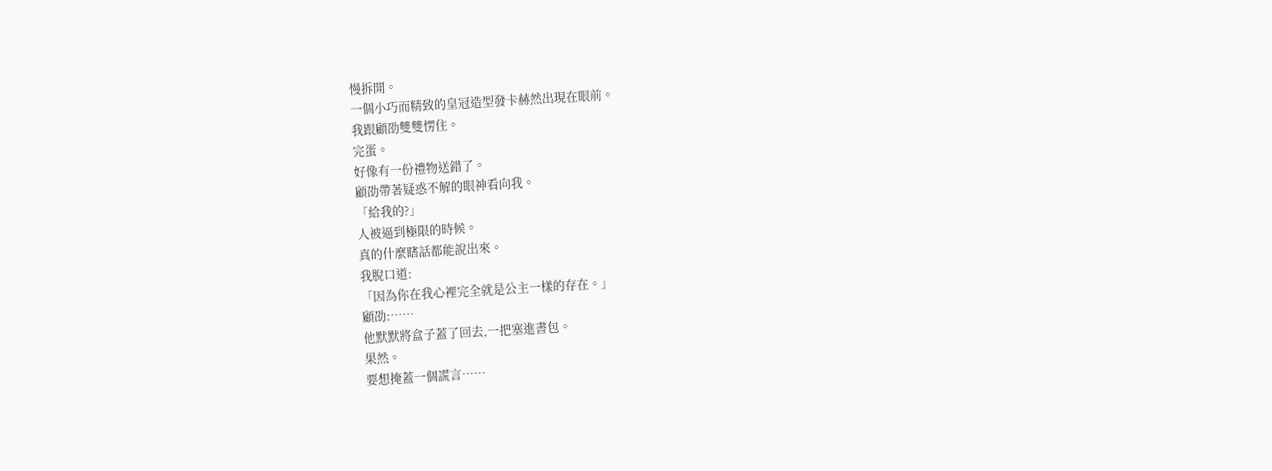慢拆開。
一個小巧而精致的皇冠造型發卡赫然出現在眼前。
我跟顧劭雙雙愣住。
完蛋。
好像有一份禮物送錯了。
顧劭帶著疑惑不解的眼神看向我。
「給我的?」
人被逼到極限的時候。
真的什麼瞎話都能說出來。
我脫口道:
「因為你在我心裡完全就是公主一樣的存在。」
顧劭:……
他默默將盒子蓋了回去,一把塞進書包。
果然。
要想掩蓋一個謊言……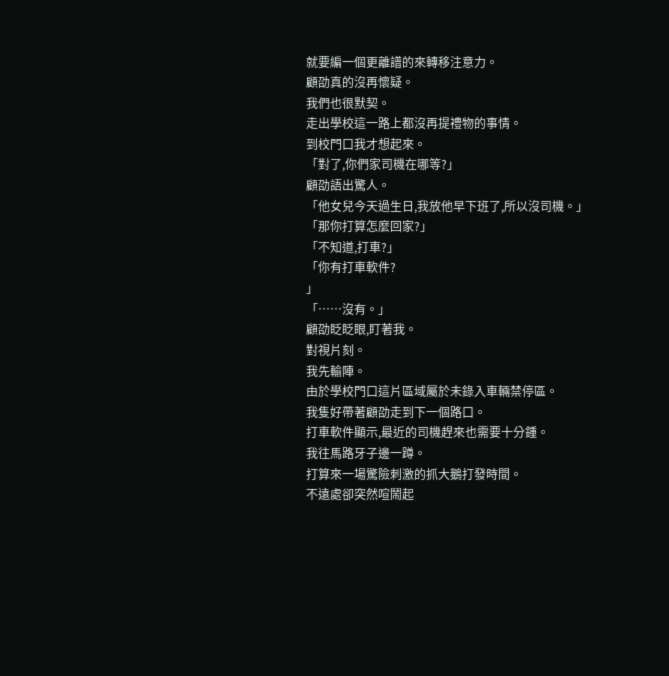就要編一個更離譜的來轉移注意力。
顧劭真的沒再懷疑。
我們也很默契。
走出學校這一路上都沒再提禮物的事情。
到校門口我才想起來。
「對了,你們家司機在哪等?」
顧劭語出驚人。
「他女兒今天過生日,我放他早下班了,所以沒司機。」
「那你打算怎麼回家?」
「不知道,打車?」
「你有打車軟件?
」
「……沒有。」
顧劭眨眨眼,盯著我。
對視片刻。
我先輸陣。
由於學校門口這片區域屬於未錄入車輛禁停區。
我隻好帶著顧劭走到下一個路口。
打車軟件顯示,最近的司機趕來也需要十分鍾。
我往馬路牙子邊一蹲。
打算來一場驚險刺激的抓大鵝打發時間。
不遠處卻突然喧鬧起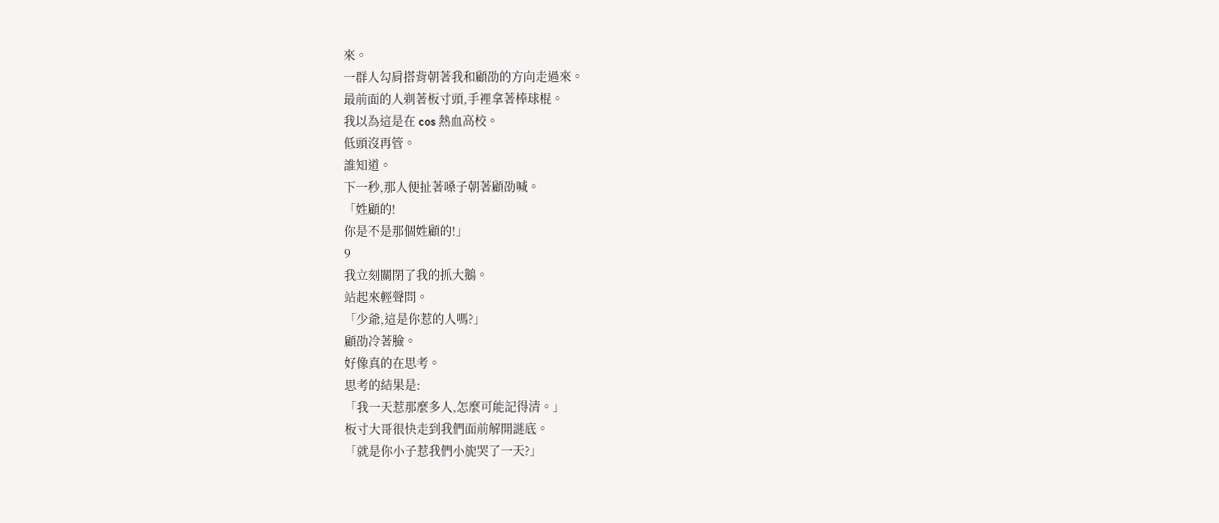來。
一群人勾肩搭背朝著我和顧劭的方向走過來。
最前面的人剃著板寸頭,手裡拿著棒球棍。
我以為這是在 cos 熱血高校。
低頭沒再管。
誰知道。
下一秒,那人便扯著嗓子朝著顧劭喊。
「姓顧的!
你是不是那個姓顧的!」
9
我立刻關閉了我的抓大鵝。
站起來輕聲問。
「少爺,這是你惹的人嗎?」
顧劭冷著臉。
好像真的在思考。
思考的結果是:
「我一天惹那麼多人,怎麼可能記得清。」
板寸大哥很快走到我們面前解開謎底。
「就是你小子惹我們小旎哭了一天?」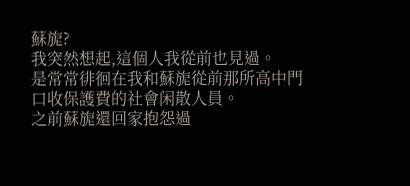蘇旎?
我突然想起,這個人我從前也見過。
是常常徘徊在我和蘇旎從前那所高中門口收保護費的社會闲散人員。
之前蘇旎還回家抱怨過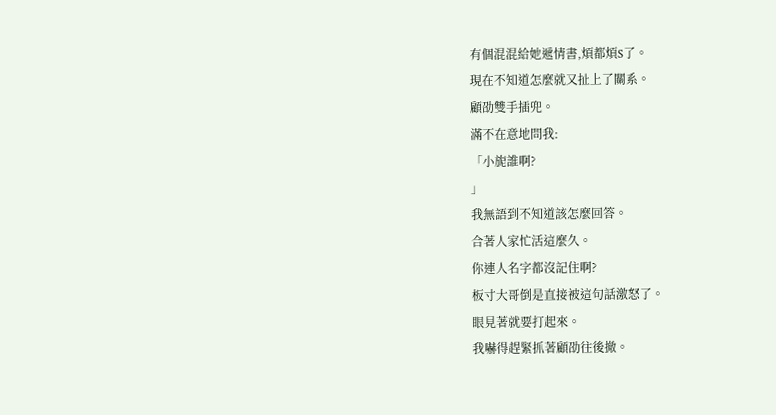有個混混給她遞情書,煩都煩S了。
現在不知道怎麼就又扯上了關系。
顧劭雙手插兜。
滿不在意地問我:
「小旎誰啊?
」
我無語到不知道該怎麼回答。
合著人家忙活這麼久。
你連人名字都沒記住啊?
板寸大哥倒是直接被這句話激怒了。
眼見著就要打起來。
我嚇得趕緊抓著顧劭往後撤。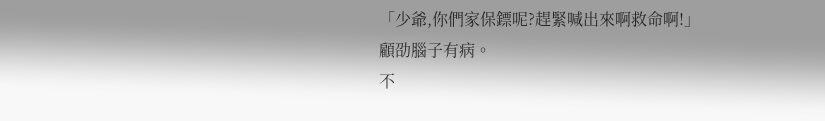「少爺,你們家保鏢呢?趕緊喊出來啊救命啊!」
顧劭腦子有病。
不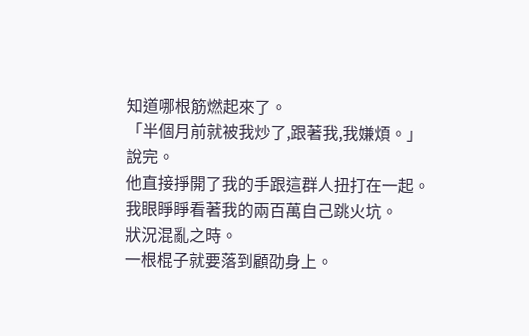知道哪根筋燃起來了。
「半個月前就被我炒了,跟著我,我嫌煩。」
說完。
他直接掙開了我的手跟這群人扭打在一起。
我眼睜睜看著我的兩百萬自己跳火坑。
狀況混亂之時。
一根棍子就要落到顧劭身上。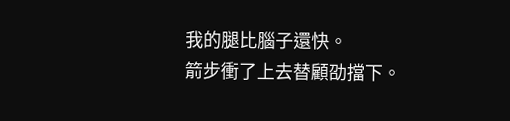我的腿比腦子還快。
箭步衝了上去替顧劭擋下。